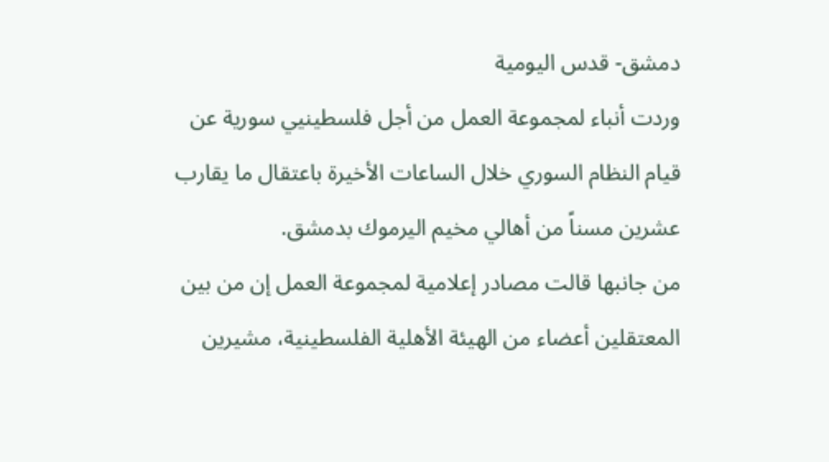دمشق- قدس اليومية
وردت أنباء لمجموعة العمل من أجل فلسطينيي سورية عن قيام النظام السوري خلال الساعات الأخيرة باعتقال ما يقارب عشرين مسناً من أهالي مخيم اليرموك بدمشق.
من جانبها قالت مصادر إعلامية لمجموعة العمل إن من بين المعتقلين أعضاء من الهيئة الأهلية الفلسطينية، مشيرين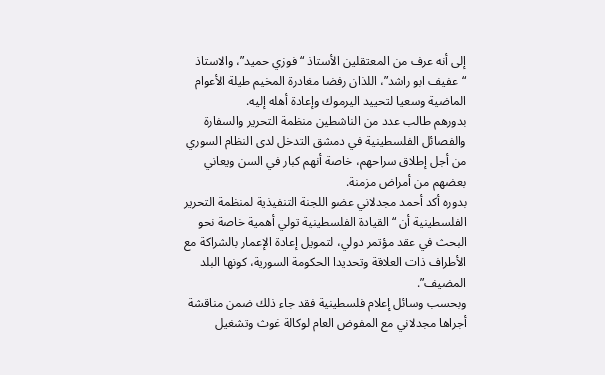إلى أنه عرف من المعتقلين الأستاذ “فوزي حميد”، والاستاذ “عفيف ابو راشد”، اللذان رفضا مغادرة المخيم طيلة الأعوام الماضية وسعيا لتحييد اليرموك وإعادة أهله إليه.
بدورهم طالب عدد من الناشطين منظمة التحرير والسفارة والفصائل الفلسطينية في دمشق التدخل لدى النظام السوري من أجل إطلاق سراحهم، خاصة أنهم كبار في السن ويعاني بعضهم من أمراض مزمنة.
بدوره أكد أحمد مجدلاني عضو اللجنة التنفيذية لمنظمة التحرير الفلسطينية أن “القيادة الفلسطينية تولي أهمية خاصة نحو البحث في عقد مؤتمر دولي، لتمويل إعادة الإعمار بالشراكة مع الأطراف ذات العلاقة وتحديدا الحكومة السورية، كونها البلد المضيف”.
وبحسب وسائل إعلام فلسطينية فقد جاء ذلك ضمن مناقشة أجراها مجدلاني مع المفوض العام لوكالة غوث وتشغيل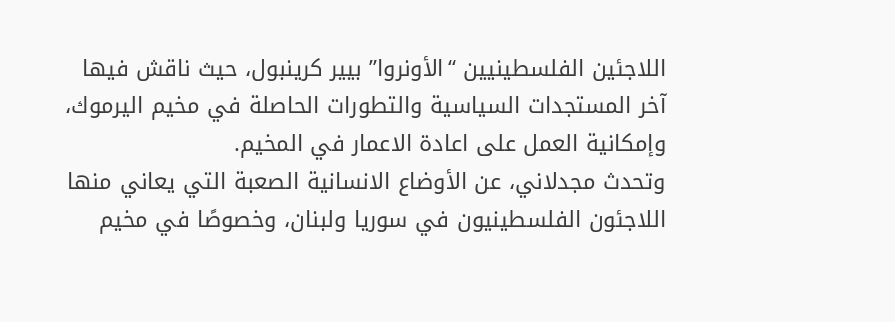اللاجئين الفلسطينيين “الأونروا” بيير كرينبول، حيث ناقش فيها آخر المستجدات السياسية والتطورات الحاصلة في مخيم اليرموك، وإمكانية العمل على اعادة الاعمار في المخيم.
وتحدث مجدلاني، عن الأوضاع الانسانية الصعبة التي يعاني منها اللاجئون الفلسطينيون في سوريا ولبنان، وخصوصًا في مخيم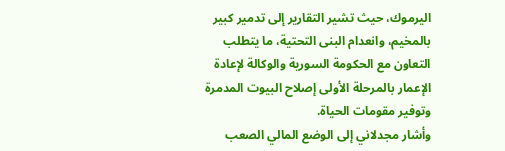اليرموك، حيث تشير التقارير إلى تدمير كبير بالمخيم، وانعدام البنى التحتية، ما يتطلب التعاون مع الحكومة السورية والوكالة لإعادة الإعمار بالمرحلة الأولى إصلاح البيوت المدمرة وتوفير مقومات الحياة.
وأشار مجدلاني إلى الوضع المالي الصعب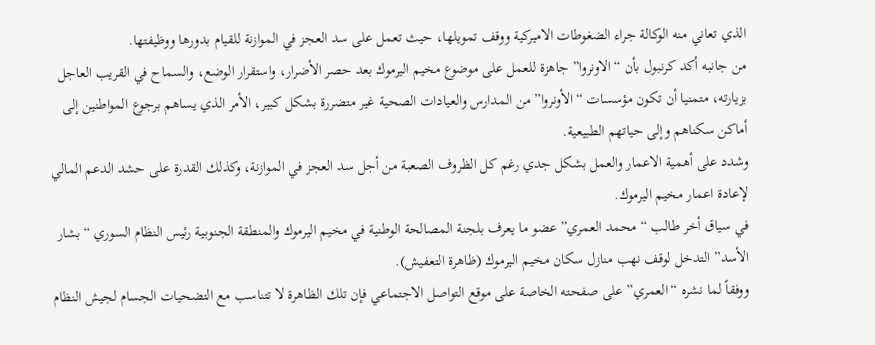الذي تعاني منه الوكالة جراء الضغوطات الاميركية ووقف تمويلها، حيث تعمل على سد العجز في الموازنة للقيام بدورها ووظيفتها.
من جانبه أكد كرنبول بأن “الاونروا” جاهزة للعمل على موضوع مخيم اليرموك بعد حصر الأضرار، واستقرار الوضع، والسماح في القريب العاجل بزيارته، متمنيا أن تكون مؤسسات “الأونروا” من المدارس والعيادات الصحية غير متضررة بشكل كبير، الأمر الذي يساهم برجوع المواطنين إلى أماكن سكناهم وإلى حياتهم الطبيعية.
وشدد على أهمية الاعمار والعمل بشكل جدي رغم كل الظروف الصعبة من أجل سد العجز في الموازنة، وكذلك القدرة على حشد الدعم المالي لإعادة اعمار مخيم اليرموك.
في سياق أخر طالب “محمد العمري” عضو ما يعرف بلجنة المصالحة الوطنية في مخيم اليرموك والمنطقة الجنوبية رئيس النظام السوري “بشار الأسد” التدخل لوقف نهب منازل سكان مخيم اليرموك (ظاهرة التعفيش).
ووفقاً لما نشره “العمري” على صفحته الخاصة على موقع التواصل الاجتماعي فإن تلك الظاهرة لا تتناسب مع التضحيات الجسام لجيش النظام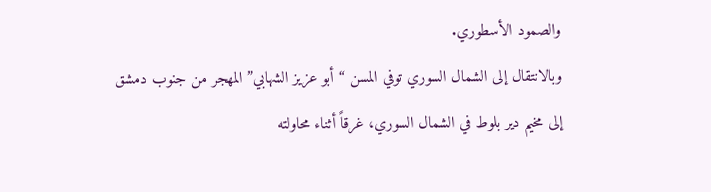والصمود الأسطوري.
وبالانتقال إلى الشمال السوري توفي المسن “أبو عزيز الشهابي” المهجر من جنوب دمشق إلى مخيم دير بلوط في الشمال السوري، غرقاً أثناء محاولته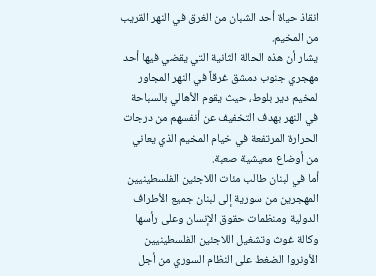انقاذ حياة أحد الشبان من الغرق في النهر القريب من المخيم.
يشار أن هذه الحالة الثانية التي يقضي فيها أحد مهجري جنوب دمشق غرقاً في النهر المجاور لمخيم دير بلوط، حيث يقوم الأهالي بالسباحة في النهر بهدف التخفيف عن أنفسهم من درجات الحرارة المرتفعة في خيام المخيم الذي يعاني من أوضاع معيشية صعبة.
أما في لبنان طالب مئات اللاجئين الفلسطينيين المهجرين من سورية إلى لبنان جميع الأطراف الدولية ومنظمات حقوق الإنسان وعلى رأسها وكالة غوث وتشغيل اللاجئين الفلسطينيين الأونروا الضغط على النظام السوري من أجل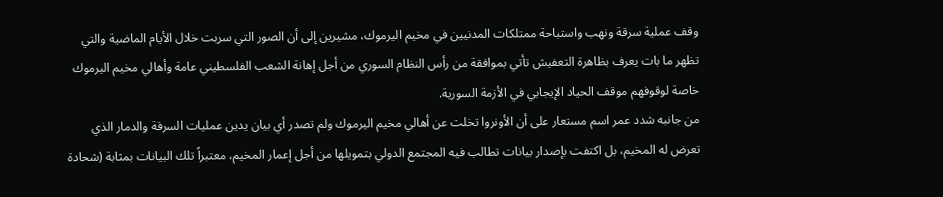وقف عملية سرقة ونهب واستباحة ممتلكات المدنيين في مخيم اليرموك، مشيرين إلى أن الصور التي سربت خلال الأيام الماضية والتي تظهر ما بات يعرف بظاهرة التعفيش تأتي بموافقة من رأس النظام السوري من أجل إهانة الشعب الفلسطيني عامة وأهالي مخيم اليرموك خاصة لوقوفهم موقف الحياد الإيجابي في الأزمة السورية.
من جانبه شدد عمر اسم مستعار على أن الأونروا تخلت عن أهالي مخيم اليرموك ولم تصدر أي بيان يدين عمليات السرقة والدمار الذي تعرض له المخيم، بل اكتفت بإصدار بيانات تطالب فيه المجتمع الدولي بتمويلها من أجل إعمار المخيم، معتبراً تلك البيانات بمثابة (شحادة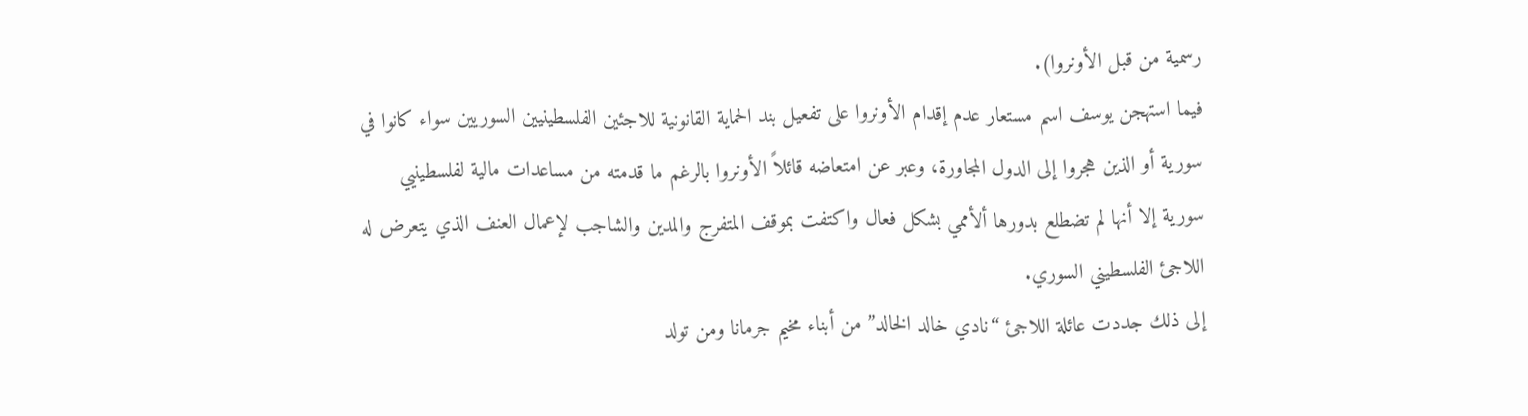رسمية من قبل الأونروا).
فيما استهجن يوسف اسم مستعار عدم إقدام الأونروا على تفعيل بند الحماية القانونية للاجئين الفلسطينيين السوريين سواء كانوا في سورية أو الذين هجروا إلى الدول المجاورة، وعبر عن امتعاضه قائلاً الأونروا بالرغم ما قدمته من مساعدات مالية لفلسطينيي سورية إلا أنها لم تضطلع بدورها ألأممي بشكل فعال واكتفت بموقف المتفرج والمدين والشاجب لإعمال العنف الذي يتعرض له اللاجئ الفلسطيني السوري.
إلى ذلك جددت عائلة اللاجئ “نادي خالد الخالد” من أبناء مخيم جرمانا ومن تولد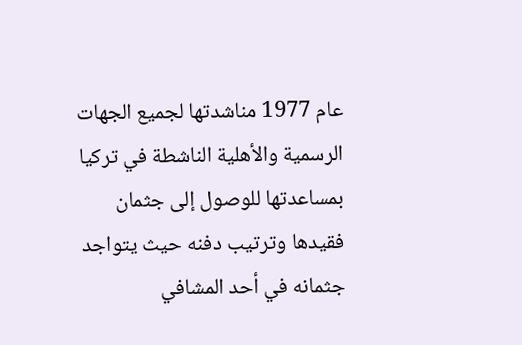عام 1977 مناشدتها لجميع الجهات الرسمية والأهلية الناشطة في تركيا بمساعدتها للوصول إلى جثمان فقيدها وترتيب دفنه حيث يتواجد جثمانه في أحد المشافي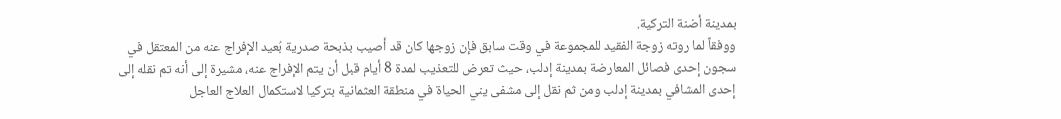بمدينة أضنة التركية.
ووفقاً لما روته زوجة الفقيد للمجموعة في وقت سابق فإن زوجها كان قد أصيب بذبحة صدرية بُعيد الإفراج عنه من المعتقل في سجون إحدى فصائل المعارضة بمدينة إدلب، حيث تعرض للتعذيب لمدة 8 أيام قبل أن يتم الإفراج عنه، مشيرة إلى أنه تم نقله إلى إحدى المشافي بمدينة إدلب ومن ثم نقل إلى مشفى يني الحياة في منطقة العثمانية بتركيا لاستكمال العلاج العاجل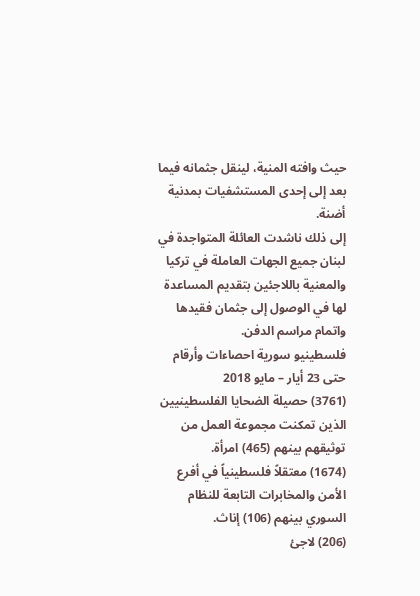حيث وافته المنية، لينقل جثمانه فيما بعد إلى إحدى المستشفيات بمدنية أضنة.
إلى ذلك ناشدت العائلة المتواجدة في لبنان جميع الجهات العاملة في تركيا والمعنية باللاجئين بتقديم المساعدة لها في الوصول إلى جثمان فقيدها واتمام مراسم الدفن.
فلسطينيو سورية احصاءات وأرقام حتى 23 أيار – مايو 2018
(3761) حصيلة الضحايا الفلسطينيين الذين تمكنت مجموعة العمل من توثيقهم بينهم (465) امرأة.
(1674) معتقلاً فلسطينياً في أفرع الأمن والمخابرات التابعة للنظام السوري بينهم (106) إناث.
(206) لاجئ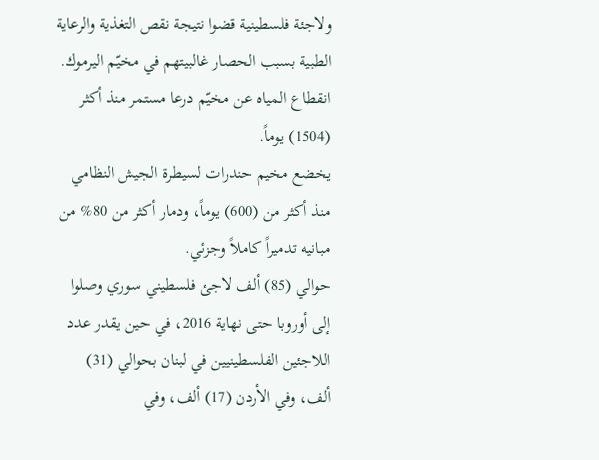ولاجئة فلسطينية قضوا نتيجة نقص التغذية والرعاية الطبية بسبب الحصار غالبيتهم في مخيّم اليرموك.
انقطاع المياه عن مخيّم درعا مستمر منذ أكثر (1504) يوماً.
يخضع مخيم حندرات لسيطرة الجيش النظامي منذ أكثر من (600) يوماً، ودمار أكثر من 80% من مبانيه تدميراً كاملاً وجزئي.
حوالي (85) ألف لاجئ فلسطيني سوري وصلوا إلى أوروبا حتى نهاية 2016، في حين يقدر عدد اللاجئين الفلسطينيين في لبنان بحوالي (31) ألف، وفي الأردن (17) ألف، وفي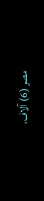مصر (6) آلاف،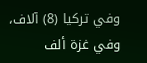وفي تركيا (8) آلاف، وفي غزة ألف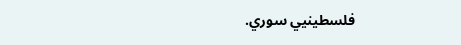فلسطينيي سوري.